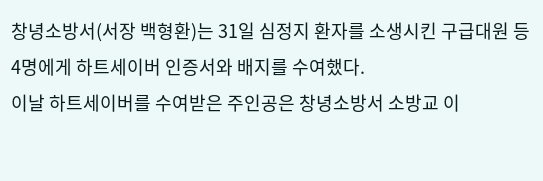창녕소방서(서장 백형환)는 31일 심정지 환자를 소생시킨 구급대원 등 4명에게 하트세이버 인증서와 배지를 수여했다.
이날 하트세이버를 수여받은 주인공은 창녕소방서 소방교 이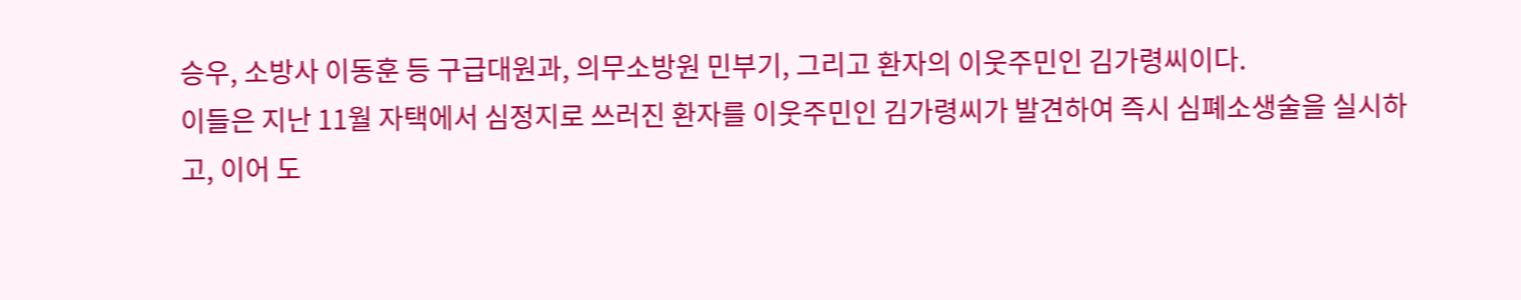승우, 소방사 이동훈 등 구급대원과, 의무소방원 민부기, 그리고 환자의 이웃주민인 김가령씨이다.
이들은 지난 11월 자택에서 심정지로 쓰러진 환자를 이웃주민인 김가령씨가 발견하여 즉시 심폐소생술을 실시하고, 이어 도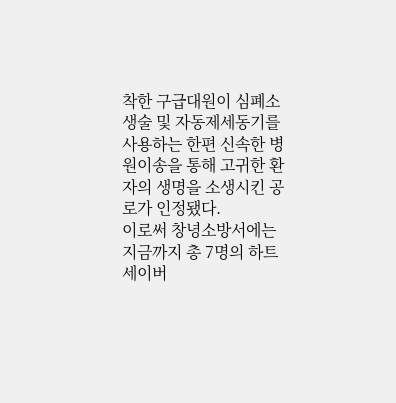착한 구급대원이 심폐소생술 및 자동제세동기를 사용하는 한편 신속한 병원이송을 통해 고귀한 환자의 생명을 소생시킨 공로가 인정됐다.
이로써 창녕소방서에는 지금까지 총 7명의 하트세이버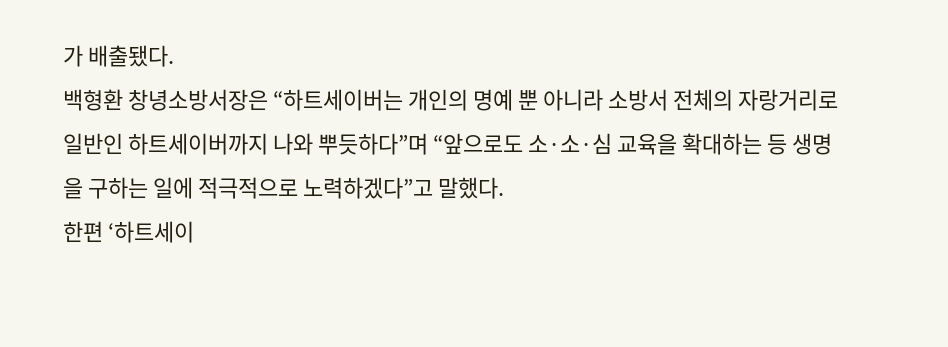가 배출됐다.
백형환 창녕소방서장은 “하트세이버는 개인의 명예 뿐 아니라 소방서 전체의 자랑거리로 일반인 하트세이버까지 나와 뿌듯하다”며 “앞으로도 소·소·심 교육을 확대하는 등 생명을 구하는 일에 적극적으로 노력하겠다”고 말했다.
한편 ‘하트세이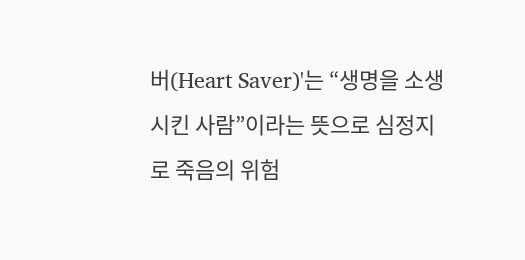버(Heart Saver)'는 “생명을 소생시킨 사람”이라는 뜻으로 심정지로 죽음의 위험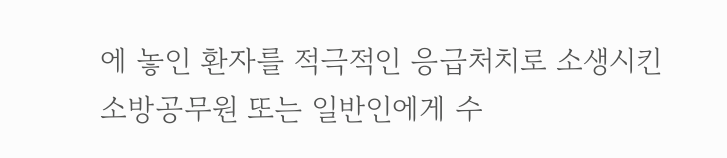에 놓인 환자를 적극적인 응급처치로 소생시킨 소방공무원 또는 일반인에게 수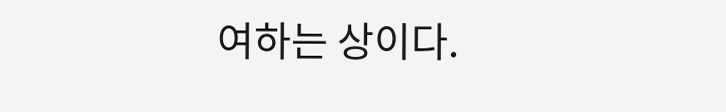여하는 상이다.